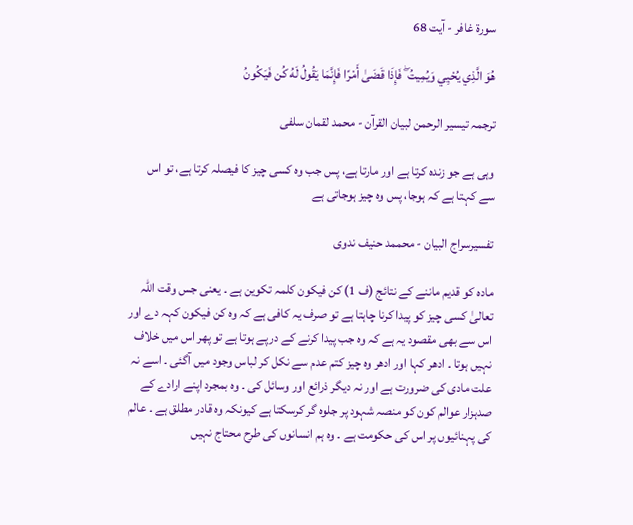سورة غافر - آیت 68

هُوَ الَّذِي يُحْيِي وَيُمِيتُ ۖ فَإِذَا قَضَىٰ أَمْرًا فَإِنَّمَا يَقُولُ لَهُ كُن فَيَكُونُ

ترجمہ تیسیر الرحمن لبیان القرآن - محمد لقمان سلفی

وہی ہے جو زندہ کرتا ہے اور مارتا ہے، پس جب وہ کسی چیز کا فیصلہ کرتا ہے، تو اس سے کہتا ہے کہ ہوجا، پس وہ چیز ہوجاتی ہے

تفسیرسراج البیان - محممد حنیف ندوی

مادہ کو قدیم ماننے کے نتائج (ف 1) کن فیکون کلمہ تکوین ہے ۔ یعنی جس وقت اللہ تعالیٰ کسی چیز کو پیدا کرنا چاہتا ہے تو صرف یہ کافی ہے کہ وہ کن فیکون کہہ دے اور اس سے بھی مقصود یہ ہے کہ وہ جب پیدا کرنے کے درپے ہوتا ہے تو پھر اس میں خلاف نہیں ہوتا ۔ ادھر کہا اور ادھر وہ چیز کتم عدم سے نکل کر لباس وجود میں آگئی ۔ اسے نہ علت مادی کی ضرورت ہے اور نہ دیگر ذرائع اور وسائل کی ۔ وہ بمجرد اپنے ارادے کے صدہزار عوالم کون کو منصہ شہود پر جلوہ گر کرسکتا ہے کیونکہ وہ قادر مطلق ہے ۔ عالم کی پہنائیوں پر اس کی حکومت ہے ۔ وہ ہم انسانوں کی طرح محتاج نہیں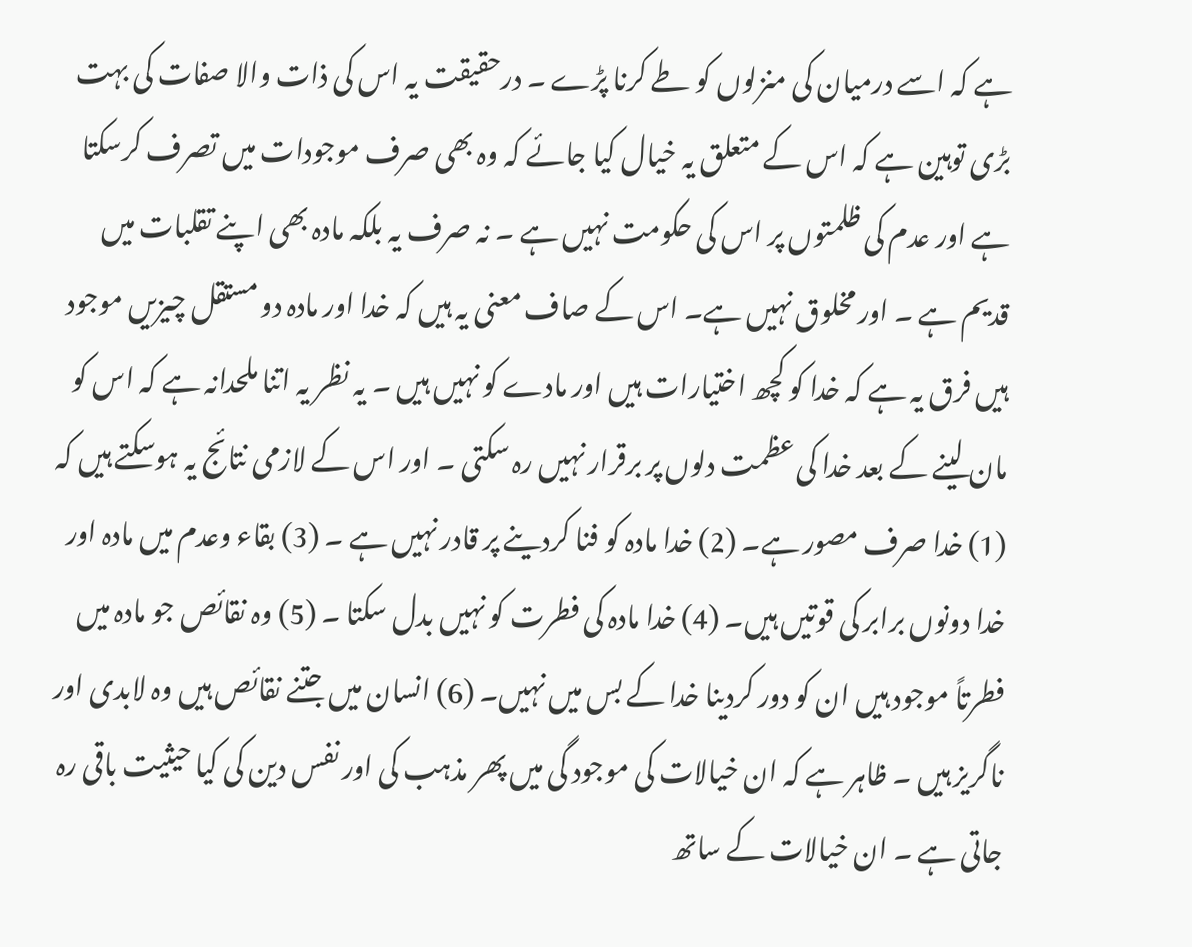ہے کہ اسے درمیان کی منزلوں کو طے کرنا پڑے ۔ درحقیقت یہ اس کی ذات والا صفات کی بہت بڑی توہین ہے کہ اس کے متعلق یہ خیال کیا جائے کہ وہ بھی صرف موجودات میں تصرف کرسکتا ہے اور عدم کی ظلمتوں پر اس کی حکومت نہیں ہے ۔ نہ صرف یہ بلکہ مادہ بھی اپنے تقلبات میں قدیم ہے ۔ اور مخلوق نہیں ہے۔ اس کے صاف معنی یہ ہیں کہ خدا اور مادہ دو مستقل چیزیں موجود ہیں فرق یہ ہے کہ خدا کو کچھ اختیارات ہیں اور مادے کو نہیں ہیں ۔ یہ نظر یہ اتنا ملحدانہ ہے کہ اس کو مان لینے کے بعد خدا کی عظمت دلوں پر برقرار نہیں رہ سکتی ۔ اور اس کے لازمی نتائج یہ ہوسکتے ہیں کہ (1) خدا صرف مصور ہے۔ (2) خدا مادہ کو فنا کردینے پر قادر نہیں ہے ۔ (3) بقاء وعدم میں مادہ اور خدا دونوں برابر کی قوتیں ہیں۔ (4) خدا مادہ کی فطرت کو نہیں بدل سکتا ۔ (5) وہ نقائص جو مادہ میں فطرتاً موجود ہیں ان کو دور کردینا خدا کے بس میں نہیں۔ (6) انسان میں جتنے نقائص ہیں وہ لابدی اور ناگریز ہیں ۔ ظاہر ہے کہ ان خیالات کی موجود گی میں پھر مذہب کی اور نفس دین کی کیا حیثیت باقی رہ جاتی ہے ۔ ان خیالات کے ساتھ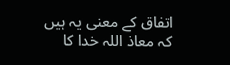اتفاق کے معنی یہ ہیں کہ معاذ اللہ خدا کا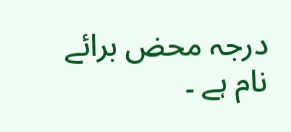درجہ محض برائے نام ہے ۔